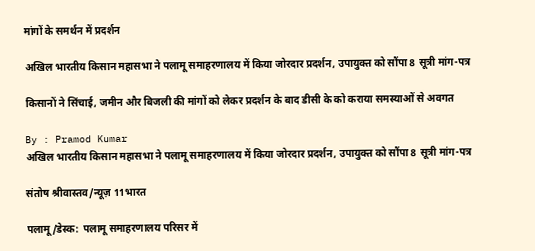मांगों के समर्थन में प्रदर्शन

अखिल भारतीय किसान महासभा ने पलामू समाहरणालय में किया जोरदार प्रदर्शन, उपायुक्त को सौंपा 8 सूत्री मांग-पत्र

किसानों ने सिंचाई, जमीन और बिजली की मांगों को लेकर प्रदर्शन के बाद डीसी के को कराया समस्याओं से अवगत

By : Pramod Kumar
अखिल भारतीय किसान महासभा ने पलामू समाहरणालय में किया जोरदार प्रदर्शन, उपायुक्त को सौंपा 8 सूत्री मांग-पत्र

संतोष श्रीवास्तव/न्यूज़ 11भारत

पलामू/डेस्क:  पलामू समाहरणालय परिसर में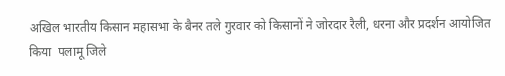अखिल भारतीय किसान महासभा के बैनर तले गुरवार को किसानों ने जोरदार रैली, धरना और प्रदर्शन आयोजित किया  पलामू जिले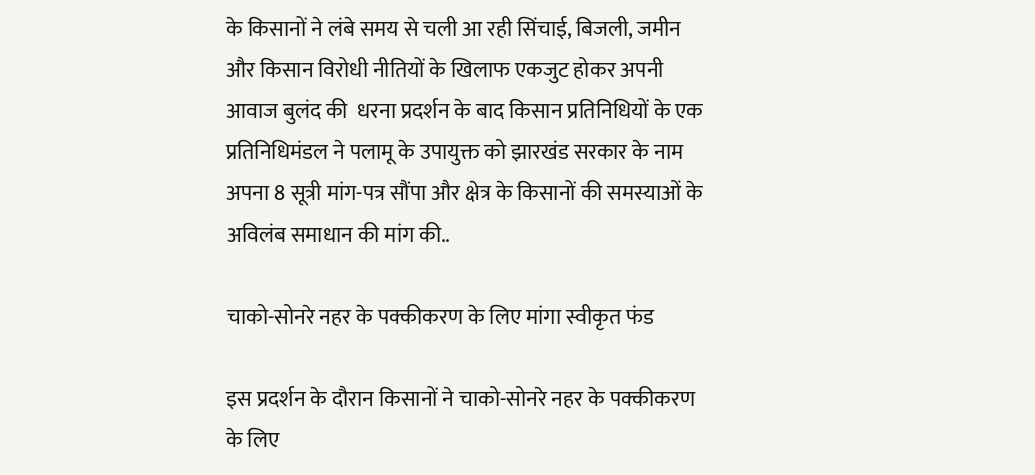के किसानों ने लंबे समय से चली आ रही सिंचाई, बिजली, जमीन और किसान विरोधी नीतियों के खिलाफ एकजुट होकर अपनी आवाज बुलंद की  धरना प्रदर्शन के बाद किसान प्रतिनिधियों के एक प्रतिनिधिमंडल ने पलामू के उपायुक्त को झारखंड सरकार के नाम अपना 8 सूत्री मांग-पत्र सौंपा और क्षेत्र के किसानों की समस्याओं के अविलंब समाधान की मांग की..

चाको-सोनरे नहर के पक्कीकरण के लिए मांगा स्वीकृत फंड

इस प्रदर्शन के दौरान किसानों ने चाको-सोनरे नहर के पक्कीकरण के लिए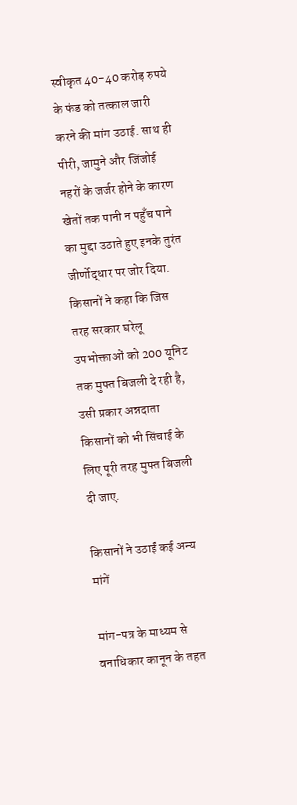स्वीकृत 40-40 करोड़ रुपये के फंड को तत्काल जारी करने की मांग उठाई. साथ ही पीरी, जामुने और जिंजोई नहरों के जर्जर होने के कारण खेतों तक पानी न पहुँच पाने का मुद्दा उठाते हुए इनके तुरंत जीर्णोद्धार पर जोर दिया. किसानों ने कहा कि जिस तरह सरकार घरेलू उपभोक्ताओं को 200 यूनिट तक मुफ्त बिजली दे रही है, उसी प्रकार अन्नदाता किसानों को भी सिंचाई के लिए पूरी तरह मुफ्त बिजली दी जाए.

किसानों ने उठाईं कई अन्य मांगें

मांग-पत्र के माध्यम से वनाधिकार कानून के तहत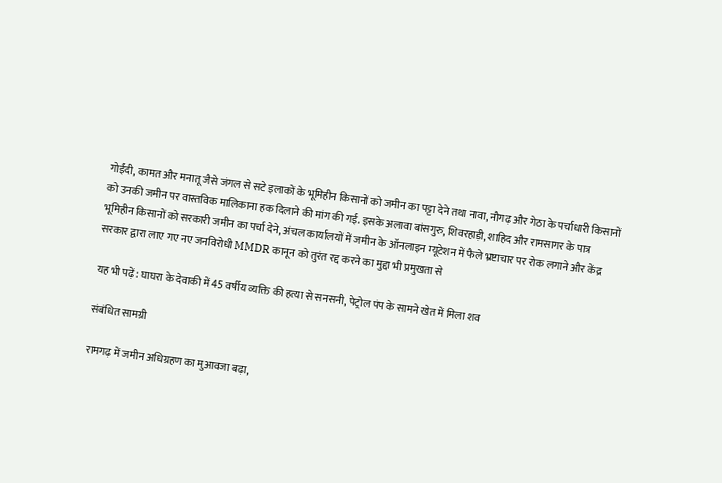गोईंदी, कामत और मनातू जैसे जंगल से सटे इलाकों के भूमिहीन किसानों को जमीन का पट्टा देने तथा नावा, नौगढ़ और गेठा के पर्चाधारी किसानों को उनकी जमीन पर वास्तविक मालिकाना हक दिलाने की मांग की गई. इसके अलावा बांसगुरु, शिवरहाड़ी, शाहिद और रामसागर के पात्र भूमिहीन किसानों को सरकारी जमीन का पर्चा देने, अंचल कार्यालयों में जमीन के ऑनलाइन म्यूटेशन में फैले भ्रष्टाचार पर रोक लगाने और केंद्र सरकार द्वारा लाए गए नए जनविरोधी MMDR कानून को तुरंत रद्द करने का मुद्दा भी प्रमुखता से

यह भी पढ़ें: घाघरा के देवाकी में 45 वर्षीय व्यक्ति की हत्या से सनसनी, पेट्रोल पंप के सामने खेत में मिला शव

संबंधित सामग्री

रामगढ़ में जमीन अधिग्रहण का मुआवजा बढ़ा,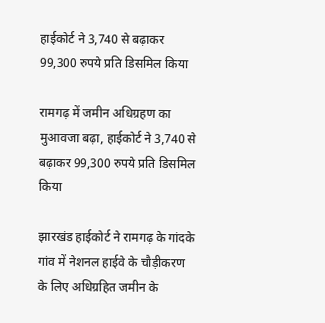हाईकोर्ट ने 3,740 से बढ़ाकर 99,300 रुपये प्रति डिसमिल किया

रामगढ़ में जमीन अधिग्रहण का मुआवजा बढ़ा, हाईकोर्ट ने 3,740 से बढ़ाकर 99,300 रुपये प्रति डिसमिल किया

झारखंड हाईकोर्ट ने रामगढ़ के गांदके गांव में नेशनल हाईवे के चौड़ीकरण के लिए अधिग्रहित जमीन के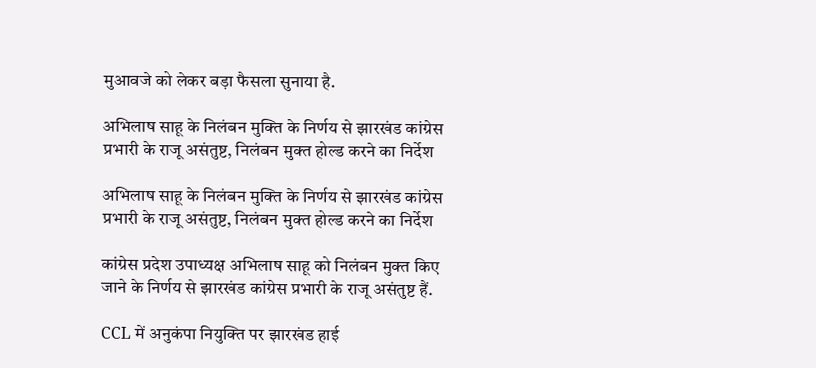मुआवजे को लेकर बड़ा फैसला सुनाया है.

अभिलाष साहू के निलंबन मुक्ति के निर्णय से झारखंड कांग्रेस प्रभारी के राजू असंतुष्ट, निलंबन मुक्त होल्ड करने का निर्देश

अभिलाष साहू के निलंबन मुक्ति के निर्णय से झारखंड कांग्रेस प्रभारी के राजू असंतुष्ट, निलंबन मुक्त होल्ड करने का निर्देश

कांग्रेस प्रदेश उपाध्यक्ष अभिलाष साहू को निलंबन मुक्त किए जाने के निर्णय से झारखंड कांग्रेस प्रभारी के राजू असंतुष्ट हैं.

CCL में अनुकंपा नियुक्ति पर झारखंड हाई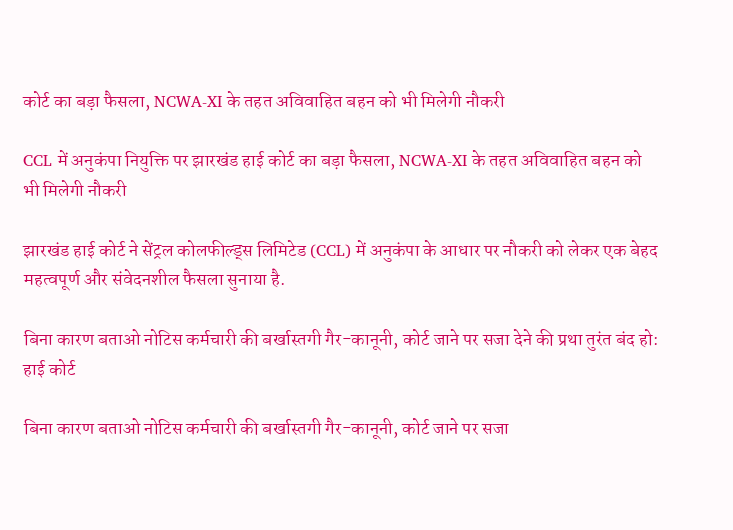कोर्ट का बड़ा फैसला, NCWA-XI के तहत अविवाहित बहन को भी मिलेगी नौकरी

CCL में अनुकंपा नियुक्ति पर झारखंड हाई कोर्ट का बड़ा फैसला, NCWA-XI के तहत अविवाहित बहन को भी मिलेगी नौकरी

झारखंड हाई कोर्ट ने सेंट्रल कोलफील्ड्स लिमिटेड (CCL) में अनुकंपा के आधार पर नौकरी को लेकर एक बेहद महत्वपूर्ण और संवेदनशील फैसला सुनाया है.

बिना कारण बताओ नोटिस कर्मचारी की बर्खास्तगी गैर-कानूनी, कोर्ट जाने पर सजा देने की प्रथा तुरंत बंद हो: हाई कोर्ट

बिना कारण बताओ नोटिस कर्मचारी की बर्खास्तगी गैर-कानूनी, कोर्ट जाने पर सजा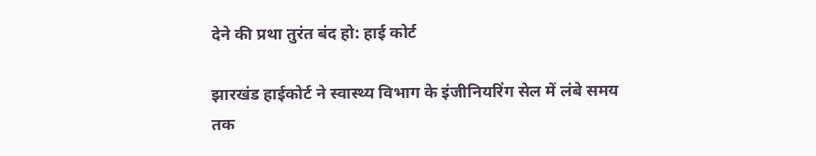देने की प्रथा तुरंत बंद हो: हाई कोर्ट

झारखंड हाईकोर्ट ने स्वास्थ्य विभाग के इंजीनियरिंग सेल में लंबे समय तक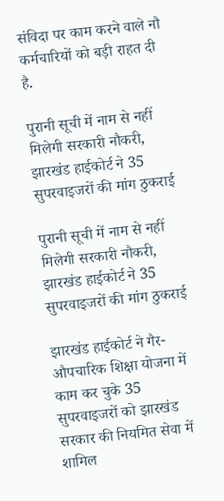संविदा पर काम करने वाले नौ कर्मचारियों को बड़ी राहत दी है.

पुरानी सूची में नाम से नहीं मिलेगी सरकारी नौकरी, झारखंड हाईकोर्ट ने 35 सुपरवाइजरों की मांग ठुकराई

पुरानी सूची में नाम से नहीं मिलेगी सरकारी नौकरी, झारखंड हाईकोर्ट ने 35 सुपरवाइजरों की मांग ठुकराई

झारखंड हाईकोर्ट ने गैर-औपचारिक शिक्षा योजना में काम कर चुके 35 सुपरवाइजरों को झारखंड सरकार की नियमित सेवा में शामिल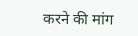करने की मांग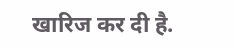खारिज कर दी है.